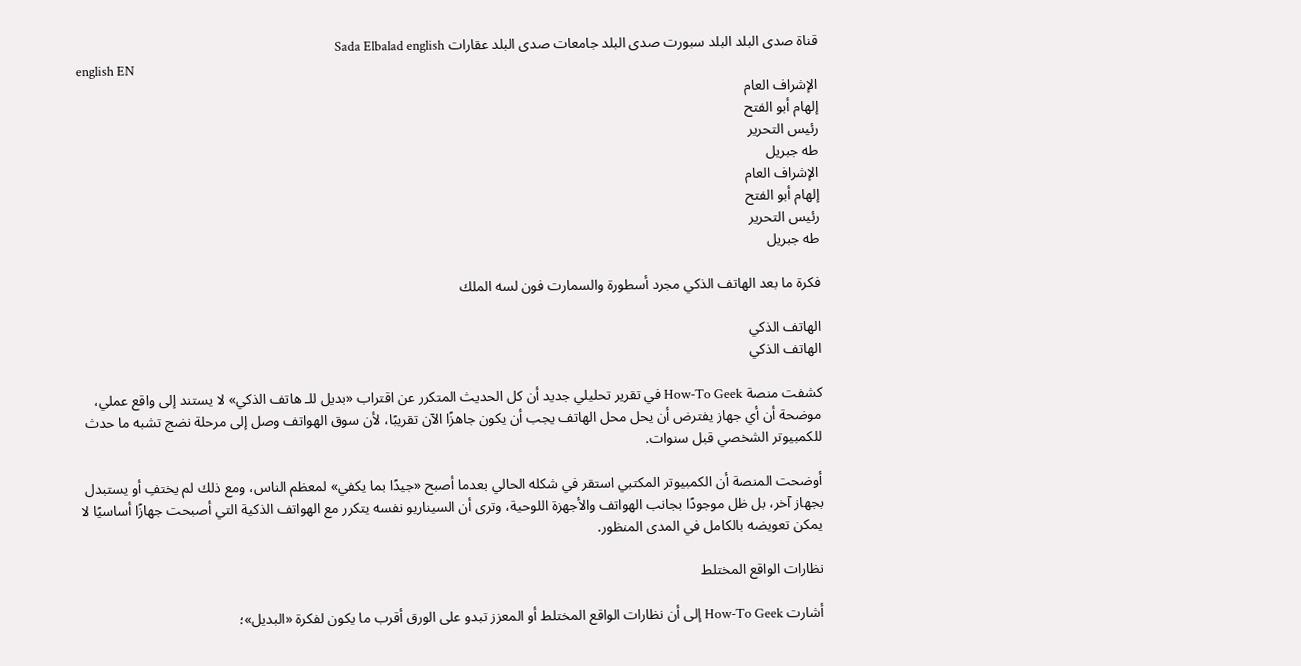قناة صدى البلد البلد سبورت صدى البلد جامعات صدى البلد عقارات Sada Elbalad english
english EN
الإشراف العام
إلهام أبو الفتح
رئيس التحرير
طه جبريل
الإشراف العام
إلهام أبو الفتح
رئيس التحرير
طه جبريل

فكرة ما بعد الهاتف الذكي مجرد أسطورة والسمارت فون لسه الملك

الهاتف الذكي
الهاتف الذكي

كشفت منصة How‑To Geek في تقرير تحليلي جديد أن كل الحديث المتكرر عن اقتراب «بديل للـ هاتف الذكي» لا يستند إلى واقع عملي، موضحة أن أي جهاز يفترض أن يحل محل الهاتف يجب أن يكون جاهزًا الآن تقريبًا، لأن سوق الهواتف وصل إلى مرحلة نضج تشبه ما حدث للكمبيوتر الشخصي قبل سنوات.

أوضحت المنصة أن الكمبيوتر المكتبي استقر في شكله الحالي بعدما أصبح «جيدًا بما يكفي» لمعظم الناس، ومع ذلك لم يختفِ أو يستبدل بجهاز آخر، بل ظل موجودًا بجانب الهواتف والأجهزة اللوحية، وترى أن السيناريو نفسه يتكرر مع الهواتف الذكية التي أصبحت جهازًا أساسيًا لا يمكن تعويضه بالكامل في المدى المنظور.

نظارات الواقع المختلط

أشارت How‑To Geek إلى أن نظارات الواقع المختلط أو المعزز تبدو على الورق أقرب ما يكون لفكرة «البديل»؛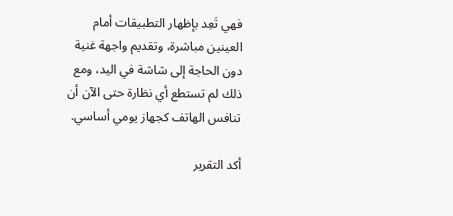فهي تَعِد بإظهار التطبيقات أمام العينين مباشرة، وتقديم واجهة غنية دون الحاجة إلى شاشة في اليد، ومع ذلك لم تستطع أي نظارة حتى الآن أن تنافس الهاتف كجهاز يومي أساسي.

أكد التقرير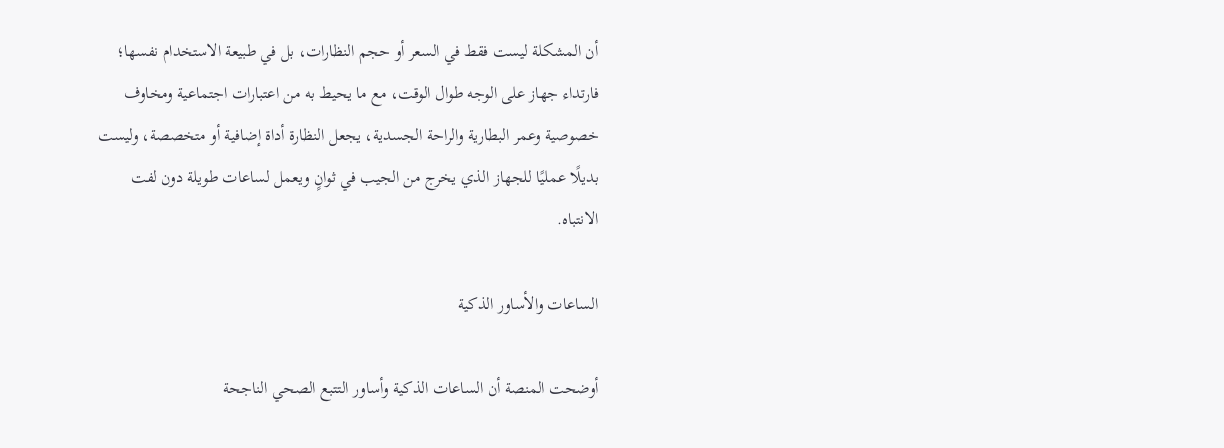أن المشكلة ليست فقط في السعر أو حجم النظارات، بل في طبيعة الاستخدام نفسها؛ فارتداء جهاز على الوجه طوال الوقت، مع ما يحيط به من اعتبارات اجتماعية ومخاوف خصوصية وعمر البطارية والراحة الجسدية، يجعل النظارة أداة إضافية أو متخصصة، وليست بديلًا عمليًا للجهاز الذي يخرج من الجيب في ثوانٍ ويعمل لساعات طويلة دون لفت الانتباه.

الساعات والأساور الذكية

أوضحت المنصة أن الساعات الذكية وأساور التتبع الصحي الناجحة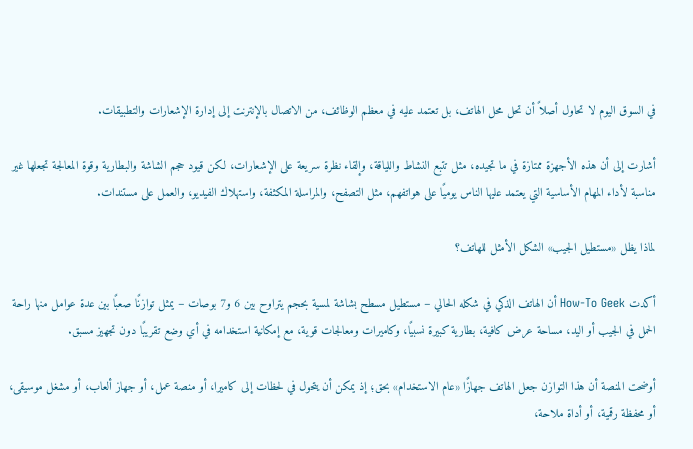في السوق اليوم لا تحاول أصلاً أن تحل محل الهاتف، بل تعتمد عليه في معظم الوظائف، من الاتصال بالإنترنت إلى إدارة الإشعارات والتطبيقات.

أشارت إلى أن هذه الأجهزة ممتازة في ما تجيده، مثل تتبع النشاط واللياقة، وإلقاء نظرة سريعة على الإشعارات، لكن قيود حجم الشاشة والبطارية وقوة المعالجة تجعلها غير مناسبة لأداء المهام الأساسية التي يعتمد عليها الناس يوميًا على هواتفهم، مثل التصفح، والمراسلة المكثفة، واستهلاك الفيديو، والعمل على مستندات.

لماذا يظل «مستطيل الجيب» الشكل الأمثل للهاتف؟

أكدت How‑To Geek أن الهاتف الذكي في شكله الحالي – مستطيل مسطح بشاشة لمسية بحجم يتراوح بين 6 و7 بوصات – يمثل توازنًا صعبًا بين عدة عوامل منها راحة الحمل في الجيب أو اليد، مساحة عرض كافية، بطارية كبيرة نسبيًا، وكاميرات ومعالجات قوية، مع إمكانية استخدامه في أي وضع تقريبًا دون تجهيز مسبق.

أوضحت المنصة أن هذا التوازن جعل الهاتف جهازًا «عام الاستخدام» بحق؛ إذ يمكن أن يتحول في لحظات إلى كاميرا، أو منصة عمل، أو جهاز ألعاب، أو مشغل موسيقى، أو محفظة رقمية، أو أداة ملاحة،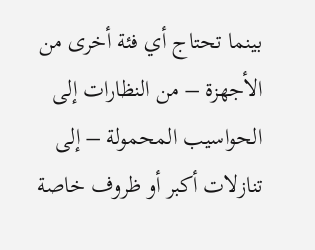بينما تحتاج أي فئة أخرى من الأجهزة – من النظارات إلى الحواسيب المحمولة – إلى تنازلات أكبر أو ظروف خاصة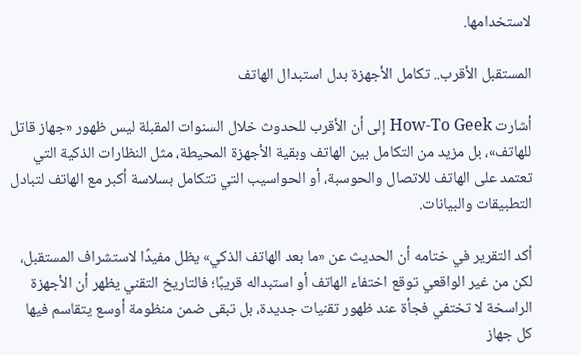لاستخدامها.

المستقبل الأقرب.. تكامل الأجهزة بدل استبدال الهاتف

أشارت How‑To Geek إلى أن الأقرب للحدوث خلال السنوات المقبلة ليس ظهور «جهاز قاتل للهاتف»، بل مزيد من التكامل بين الهاتف وبقية الأجهزة المحيطة، مثل النظارات الذكية التي تعتمد على الهاتف للاتصال والحوسبة، أو الحواسيب التي تتكامل بسلاسة أكبر مع الهاتف لتبادل التطبيقات والبيانات.

أكد التقرير في ختامه أن الحديث عن «ما بعد الهاتف الذكي» يظل مفيدًا لاستشراف المستقبل، لكن من غير الواقعي توقع اختفاء الهاتف أو استبداله قريبًا؛ فالتاريخ التقني يظهر أن الأجهزة الراسخة لا تختفي فجأة عند ظهور تقنيات جديدة، بل تبقى ضمن منظومة أوسع يتقاسم فيها كل جهاز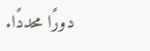دورًا محددًا.